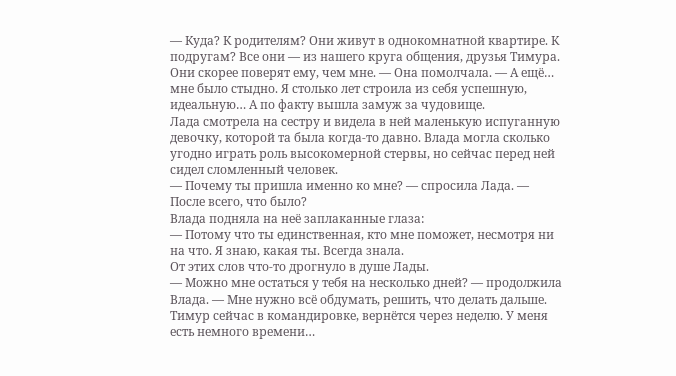— Куда? К родителям? Они живут в однокомнатной квартире. К подругам? Все они — из нашего круга общения, друзья Тимура. Они скорее поверят ему, чем мне. — Она помолчала. — А ещё… мне было стыдно. Я столько лет строила из себя успешную, идеальную… А по факту вышла замуж за чудовище.
Лада смотрела на сестру и видела в ней маленькую испуганную девочку, которой та была когда-то давно. Влада могла сколько угодно играть роль высокомерной стервы, но сейчас перед ней сидел сломленный человек.
— Почему ты пришла именно ко мне? — спросила Лада. — После всего, что было?
Влада подняла на неё заплаканные глаза:
— Потому что ты единственная, кто мне поможет, несмотря ни на что. Я знаю, какая ты. Всегда знала.
От этих слов что-то дрогнуло в душе Лады.
— Можно мне остаться у тебя на несколько дней? — продолжила Влада. — Мне нужно всё обдумать, решить, что делать дальше. Тимур сейчас в командировке, вернётся через неделю. У меня есть немного времени…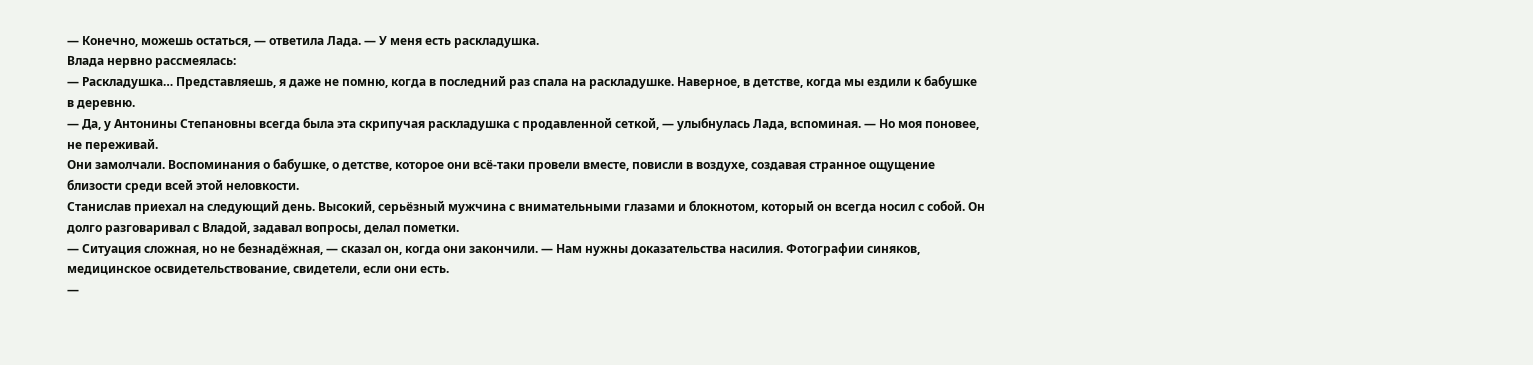— Конечно, можешь остаться, — ответила Лада. — У меня есть раскладушка.
Влада нервно рассмеялась:
— Раскладушка… Представляешь, я даже не помню, когда в последний раз спала на раскладушке. Наверное, в детстве, когда мы ездили к бабушке в деревню.
— Да, у Антонины Степановны всегда была эта скрипучая раскладушка с продавленной сеткой, — улыбнулась Лада, вспоминая. — Но моя поновее, не переживай.
Они замолчали. Воспоминания о бабушке, о детстве, которое они всё-таки провели вместе, повисли в воздухе, создавая странное ощущение близости среди всей этой неловкости.
Станислав приехал на следующий день. Высокий, серьёзный мужчина с внимательными глазами и блокнотом, который он всегда носил с собой. Он долго разговаривал с Владой, задавал вопросы, делал пометки.
— Ситуация сложная, но не безнадёжная, — сказал он, когда они закончили. — Нам нужны доказательства насилия. Фотографии синяков, медицинское освидетельствование, свидетели, если они есть.
—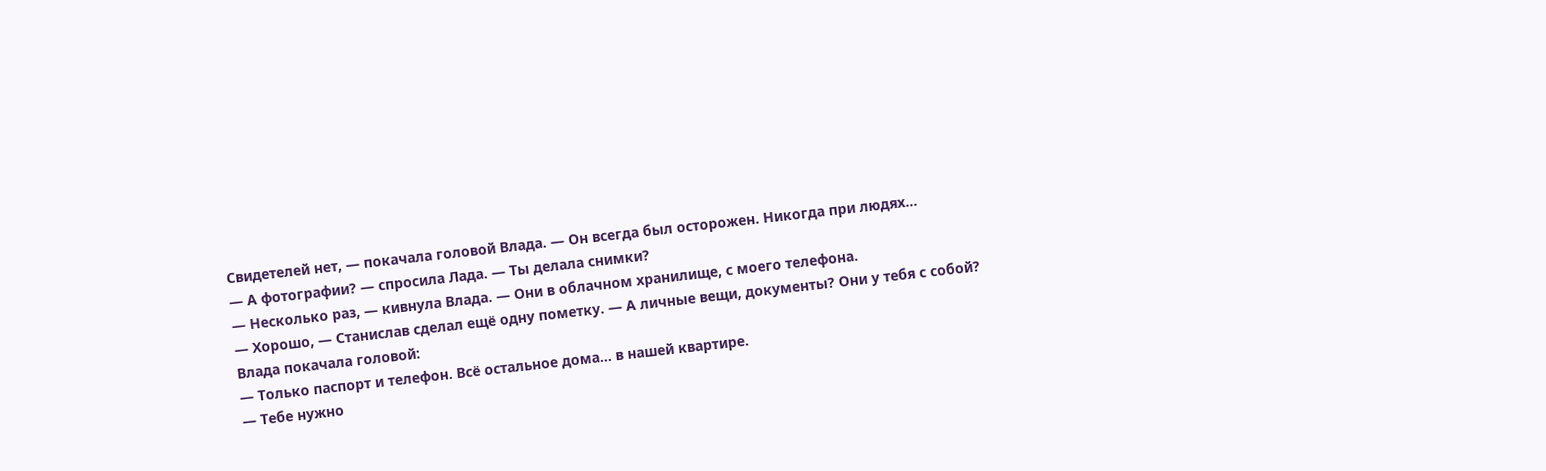Свидетелей нет, — покачала головой Влада. — Он всегда был осторожен. Никогда при людях…
— А фотографии? — спросила Лада. — Ты делала снимки?
— Несколько раз, — кивнула Влада. — Они в облачном хранилище, с моего телефона.
— Хорошо, — Станислав сделал ещё одну пометку. — А личные вещи, документы? Они у тебя с собой?
Влада покачала головой:
— Только паспорт и телефон. Всё остальное дома… в нашей квартире.
— Тебе нужно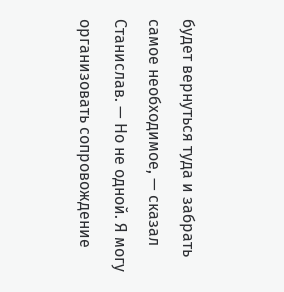будет вернуться туда и забрать самое необходимое, — сказал Станислав. — Но не одной. Я могу организовать сопровождение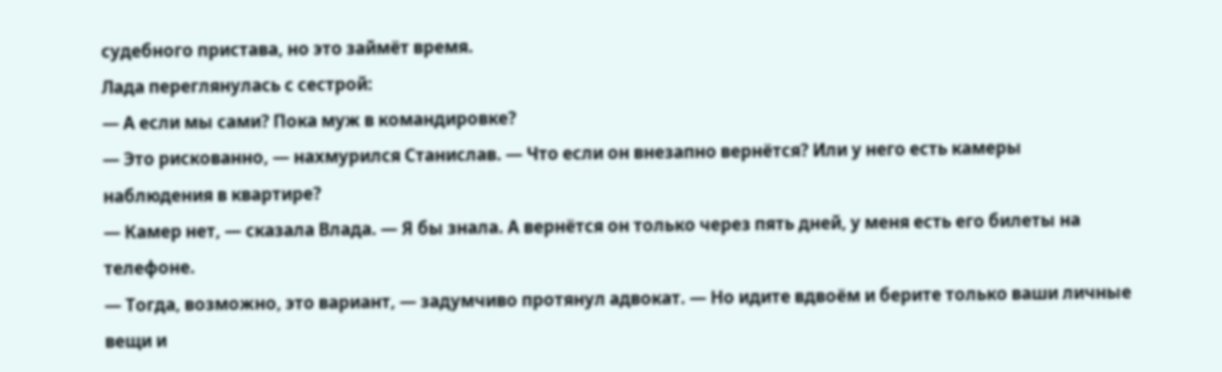судебного пристава, но это займёт время.
Лада переглянулась с сестрой:
— А если мы сами? Пока муж в командировке?
— Это рискованно, — нахмурился Станислав. — Что если он внезапно вернётся? Или у него есть камеры наблюдения в квартире?
— Камер нет, — сказала Влада. — Я бы знала. А вернётся он только через пять дней, у меня есть его билеты на телефоне.
— Тогда, возможно, это вариант, — задумчиво протянул адвокат. — Но идите вдвоём и берите только ваши личные вещи и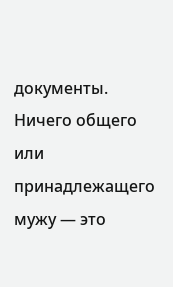документы. Ничего общего или принадлежащего мужу — это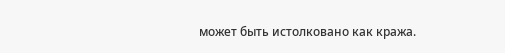может быть истолковано как кража.